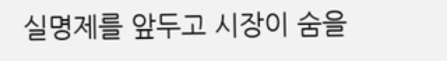실명제를 앞두고 시장이 숨을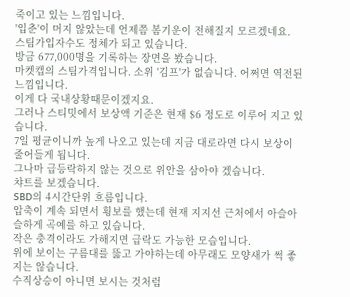죽이고 있는 느낌입니다.
'입춘'이 머지 않았는데 언제쯤 봄기운이 전해질지 모르겠네요.
스팀가입자수도 정체가 되고 있습니다.
방금 677,000명을 기록하는 장면을 봤습니다.
마켓캡의 스팀가격입니다. 소위 '김프'가 없습니다. 어쩌면 역전된 느낌입니다.
이게 다 국내상황때문이겠지요.
그러나 스티밋에서 보상액 기준은 현재 $6 정도로 이루어 지고 있습니다.
7일 평균이니까 높게 나오고 있는데 지금 대로라면 다시 보상이 줄어들게 됩니다.
그나마 급등락하지 않는 것으로 위안을 삼아야 겠습니다.
챠트를 보겠습니다.
SBD의 4시간단위 흐름입니다.
압축이 계속 되면서 횡보를 했는데 현재 지지선 근처에서 아슬아슬하게 곡예를 하고 있습니다.
작은 충격이라도 가해지면 급락도 가능한 모습입니다.
위에 보이는 구름대를 뚫고 가야하는데 아무래도 모양새가 썩 좋지는 않습니다.
수직상승이 아니면 보시는 것처럼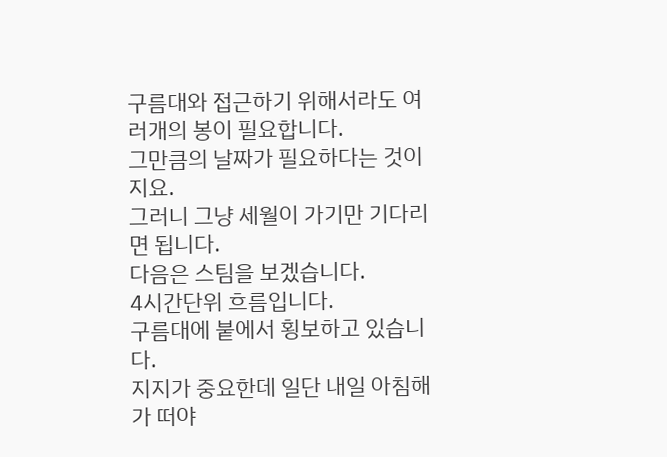구름대와 접근하기 위해서라도 여러개의 봉이 필요합니다.
그만큼의 날짜가 필요하다는 것이지요.
그러니 그냥 세월이 가기만 기다리면 됩니다.
다음은 스팀을 보겠습니다.
4시간단위 흐름입니다.
구름대에 붙에서 횡보하고 있습니다.
지지가 중요한데 일단 내일 아침해가 떠야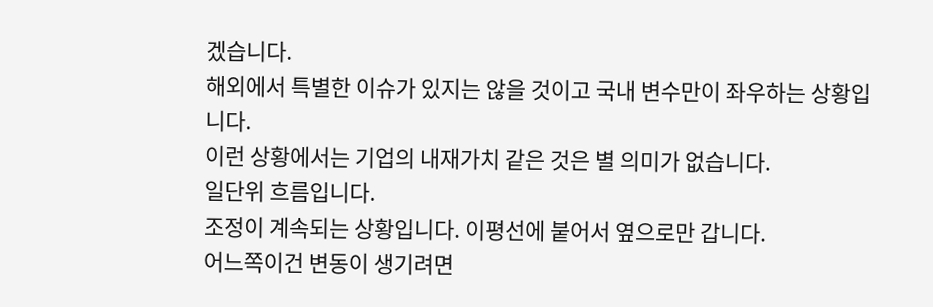겠습니다.
해외에서 특별한 이슈가 있지는 않을 것이고 국내 변수만이 좌우하는 상황입니다.
이런 상황에서는 기업의 내재가치 같은 것은 별 의미가 없습니다.
일단위 흐름입니다.
조정이 계속되는 상황입니다. 이평선에 붙어서 옆으로만 갑니다.
어느쪽이건 변동이 생기려면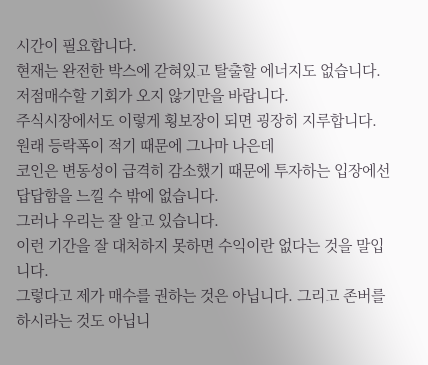시간이 필요합니다.
현재는 완전한 박스에 갇혀있고 탈출할 에너지도 없습니다.
저점매수할 기회가 오지 않기만을 바랍니다.
주식시장에서도 이렇게 횡보장이 되면 굉장히 지루합니다.
원래 등락폭이 적기 때문에 그나마 나은데
코인은 변동성이 급격히 감소했기 때문에 투자하는 입장에선
답답함을 느낄 수 밖에 없습니다.
그러나 우리는 잘 알고 있습니다.
이런 기간을 잘 대처하지 못하면 수익이란 없다는 것을 말입니다.
그렇다고 제가 매수를 권하는 것은 아닙니다. 그리고 존버를 하시라는 것도 아닙니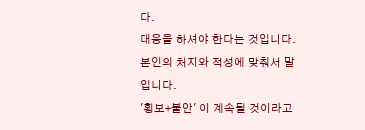다.
대응을 하셔야 한다는 것입니다.
본인의 처지와 적성에 맞춰서 말입니다.
'횡보+불안' 이 계속될 것이라고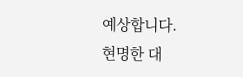예상합니다.
현명한 대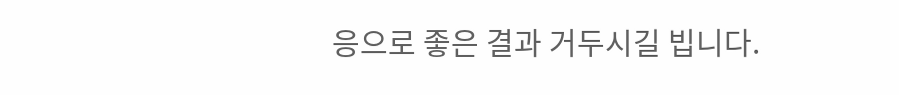응으로 좋은 결과 거두시길 빕니다.